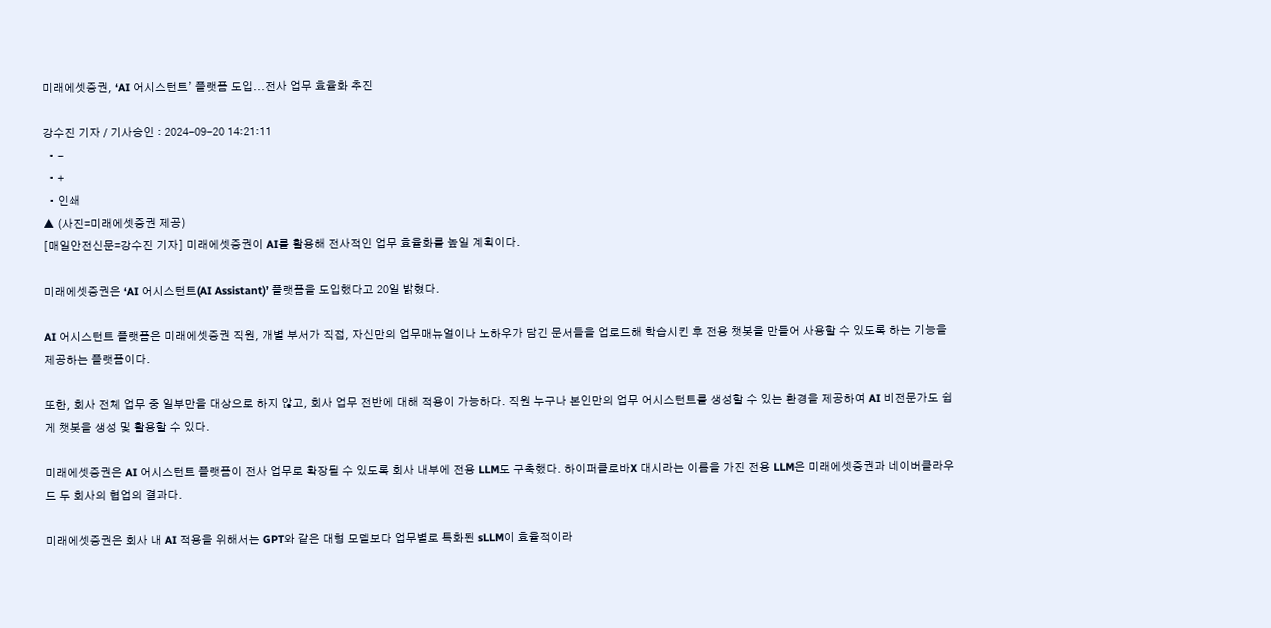미래에셋증권, ‘AI 어시스턴트’ 플랫폼 도입...전사 업무 효율화 추진

강수진 기자 / 기사승인 : 2024-09-20 14:21:11
  • -
  • +
  • 인쇄
▲ (사진=미래에셋증권 제공)
[매일안전신문=강수진 기자] 미래에셋증권이 AI를 활용해 전사적인 업무 효율화를 높일 계획이다.

미래에셋증권은 ‘AI 어시스턴트(AI Assistant)’ 플랫폼을 도입했다고 20일 밝혔다.

AI 어시스턴트 플랫폼은 미래에셋증권 직원, 개별 부서가 직접, 자신만의 업무매뉴얼이나 노하우가 담긴 문서들을 업로드해 학습시킨 후 전용 챗봇을 만들어 사용할 수 있도록 하는 기능을 제공하는 플랫폼이다.

또한, 회사 전체 업무 중 일부만을 대상으로 하지 않고, 회사 업무 전반에 대해 적용이 가능하다. 직원 누구나 본인만의 업무 어시스턴트를 생성할 수 있는 환경을 제공하여 AI 비전문가도 쉽게 챗봇을 생성 및 활용할 수 있다.

미래에셋증권은 AI 어시스턴트 플랫폼이 전사 업무로 확장될 수 있도록 회사 내부에 전용 LLM도 구축했다. 하이퍼클로바X 대시라는 이름을 가진 전용 LLM은 미래에셋증권과 네이버클라우드 두 회사의 협업의 결과다.

미래에셋증권은 회사 내 AI 적용을 위해서는 GPT와 같은 대형 모델보다 업무별로 특화된 sLLM이 효율적이라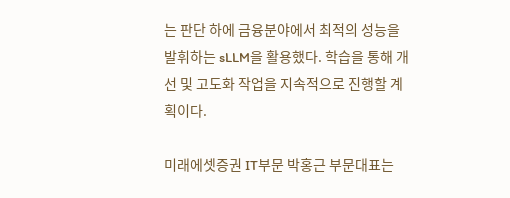는 판단 하에 금융분야에서 최적의 성능을 발휘하는 sLLM을 활용했다. 학습을 통해 개선 및 고도화 작업을 지속적으로 진행할 계획이다.

미래에셋증권 IT부문 박홍근 부문대표는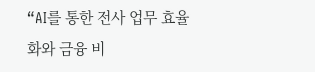“AI를 통한 전사 업무 효율화와 금융 비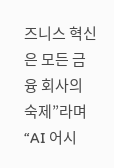즈니스 혁신은 모든 금융 회사의 숙제”라며 “AI 어시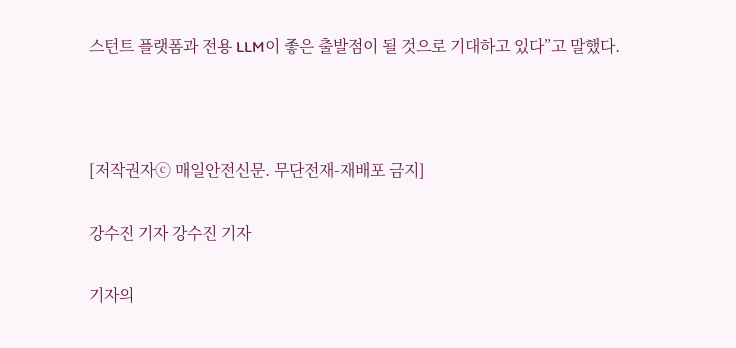스턴트 플랫폼과 전용 LLM이 좋은 출발점이 될 것으로 기대하고 있다”고 말했다.



[저작권자ⓒ 매일안전신문. 무단전재-재배포 금지]

강수진 기자 강수진 기자

기자의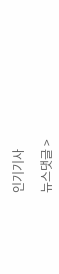인기기사

뉴스댓글 >